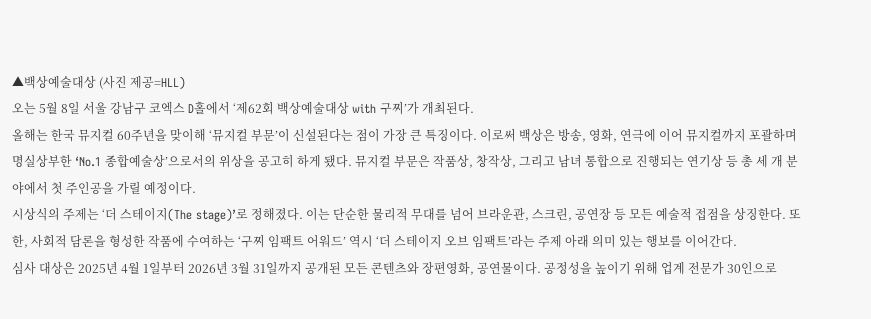▲백상예술대상 (사진 제공=HLL)
오는 5월 8일 서울 강남구 코엑스 D홀에서 ‘제62회 백상예술대상 with 구찌’가 개최된다.
올해는 한국 뮤지컬 60주년을 맞이해 ‘뮤지컬 부문’이 신설된다는 점이 가장 큰 특징이다. 이로써 백상은 방송, 영화, 연극에 이어 뮤지컬까지 포괄하며 명실상부한 ‘No.1 종합예술상’으로서의 위상을 공고히 하게 됐다. 뮤지컬 부문은 작품상, 창작상, 그리고 남녀 통합으로 진행되는 연기상 등 총 세 개 분야에서 첫 주인공을 가릴 예정이다.
시상식의 주제는 ‘더 스테이지(The stage)’로 정해졌다. 이는 단순한 물리적 무대를 넘어 브라운관, 스크린, 공연장 등 모든 예술적 접점을 상징한다. 또한, 사회적 담론을 형성한 작품에 수여하는 ‘구찌 임팩트 어워드’ 역시 ‘더 스테이지 오브 임팩트’라는 주제 아래 의미 있는 행보를 이어간다.
심사 대상은 2025년 4월 1일부터 2026년 3월 31일까지 공개된 모든 콘텐츠와 장편영화, 공연물이다. 공정성을 높이기 위해 업계 전문가 30인으로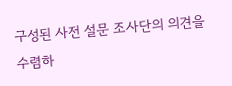구성된 사전 설문 조사단의 의견을 수렴하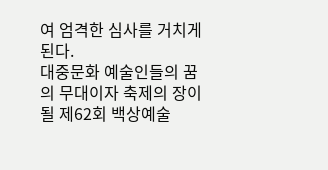여 엄격한 심사를 거치게 된다.
대중문화 예술인들의 꿈의 무대이자 축제의 장이 될 제62회 백상예술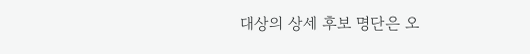대상의 상세 후보 명단은 오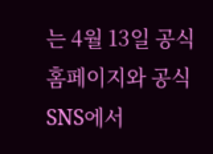는 4월 13일 공식 홈페이지와 공식 SNS에서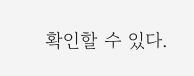확인할 수 있다.